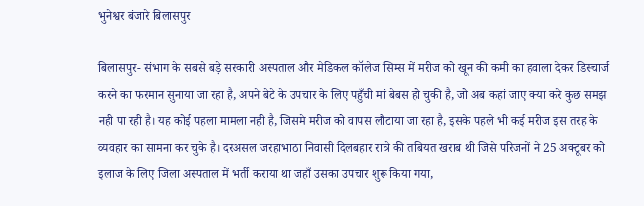भुनेश्वर बंजारे बिलासपुर

बिलासपुर- संभाग के सबसे बड़े सरकारी अस्पताल और मेडिकल कॉलेज सिम्स में मरीज को खून की कमी का हवाला देकर डिस्चार्ज करने का फरमान सुनाया जा रहा है, अपने बेटे के उपचार के लिए पहुँची मां बेबस हो चुकी है, जो अब कहां जाए क्या करे कुछ समझ नही पा रही है। यह कोई पहला मामला नही है, जिसमे मरीज को वापस लौटाया जा रहा है, इसके पहले भी कई मरीज इस तरह के व्यवहार का सामना कर चुके है। दरअसल जरहाभाठा निवासी दिलबहार रात्रे की तबियत खराब थी जिसे परिजनों ने 25 अक्टूबर को इलाज के लिए जिला अस्पताल में भर्ती कराया था जहाँ उसका उपचार शुरू किया गया,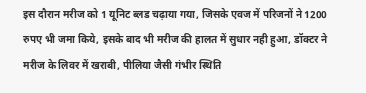इस दौरान मरीज को 1 यूनिट ब्लड चढ़ाया गया, जिसके एवज में परिजनों ने 1200 रुपए भी जमा किये, इसके बाद भी मरीज की हालत में सुधार नही हुआ, डॉक्टर ने मरीज के लिवर में खराबी, पीलिया जैसी गंभीर स्थिति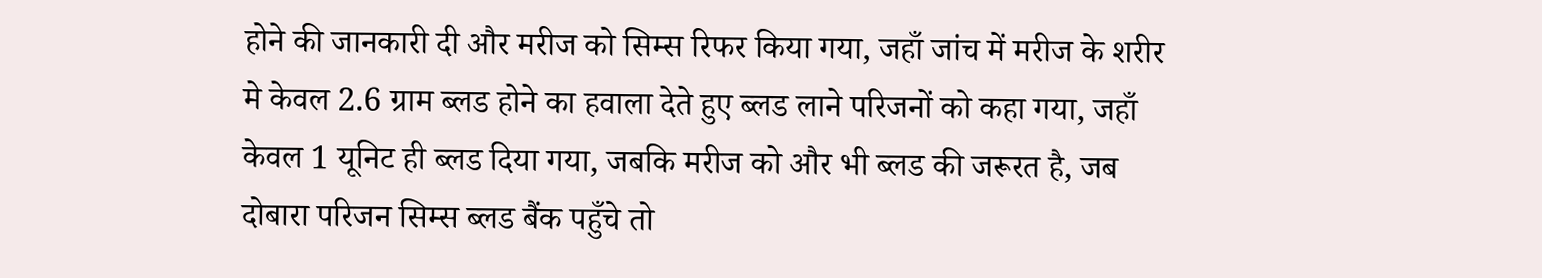होने की जानकारी दी और मरीज को सिम्स रिफर किया गया, जहाँ जांच में मरीज के शरीर मे केवल 2.6 ग्राम ब्लड होने का हवाला देते हुए ब्लड लाने परिजनों को कहा गया, जहाँ केवल 1 यूनिट ही ब्लड दिया गया, जबकि मरीज को और भी ब्लड की जरूरत है, जब दोबारा परिजन सिम्स ब्लड बैंक पहुँचे तो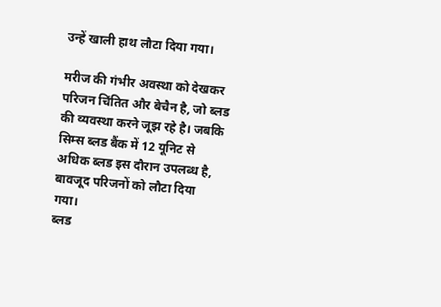उन्हें खाली हाथ लौटा दिया गया।

मरीज की गंभीर अवस्था को देखकर परिजन चिंतित और बेचैन है, जो ब्लड की व्यवस्था करने जूझ रहे है। जबकि सिम्स ब्लड बैंक में 12 यूनिट से अधिक ब्लड इस दौरान उपलब्ध है, बावजूद परिजनों को लौटा दिया गया।
ब्लड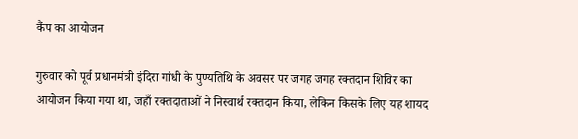कैंप का आयोजन

गुरुवार को पूर्व प्रधानमंत्री इंदिरा गांधी के पुण्यतिथि के अवसर पर जगह जगह रक्तदान शिविर का आयोजन किया गया था, जहाँ रक्तदाताओं ने निस्वार्थ रक्तदान किया, लेकिन किसके लिए यह शायद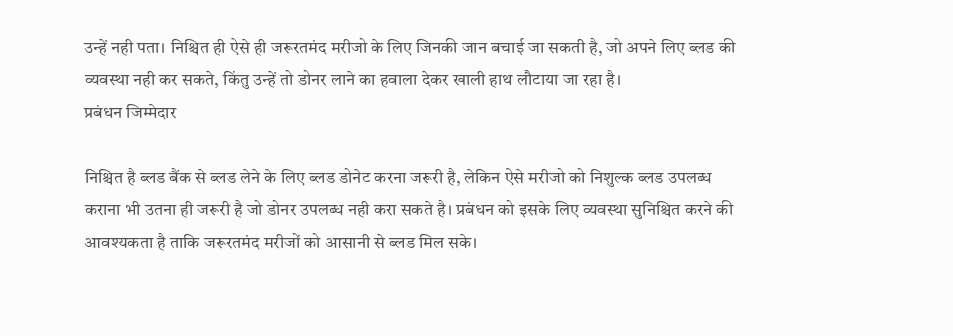उन्हें नही पता। निश्चित ही ऐसे ही जरूरतमंद मरीजो के लिए जिनकी जान बचाई जा सकती है, जो अपने लिए ब्लड की व्यवस्था नही कर सकते, किंतु उन्हें तो डोनर लाने का हवाला देकर खाली हाथ लौटाया जा रहा है।
प्रबंधन जिम्मेदार

निश्चित है ब्लड बैंक से ब्लड लेने के लिए ब्लड डोनेट करना जरूरी है, लेकिन ऐसे मरीजो को निशुल्क ब्लड उपलब्ध कराना भी उतना ही जरूरी है जो डोनर उपलब्ध नही करा सकते है। प्रबंधन को इसके लिए व्यवस्था सुनिश्चित करने की आवश्यकता है ताकि जरूरतमंद मरीजों को आसानी से ब्लड मिल सके।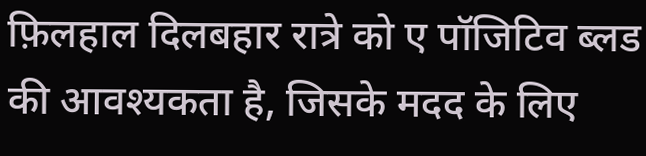फ़िलहाल दिलबहार रात्रे को ए पॉजिटिव ब्लड की आवश्यकता है, जिसके मदद के लिए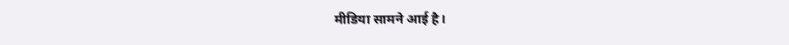मीडिया सामने आई है।